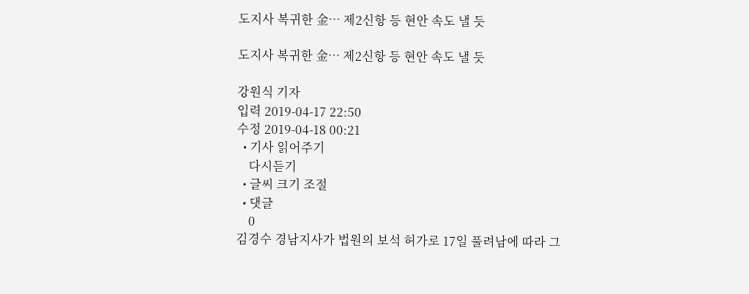도지사 복귀한 金… 제2신항 등 현안 속도 낼 듯

도지사 복귀한 金… 제2신항 등 현안 속도 낼 듯

강원식 기자
입력 2019-04-17 22:50
수정 2019-04-18 00:21
  • 기사 읽어주기
    다시듣기
  • 글씨 크기 조절
  • 댓글
    0
김경수 경남지사가 법원의 보석 허가로 17일 풀려남에 따라 그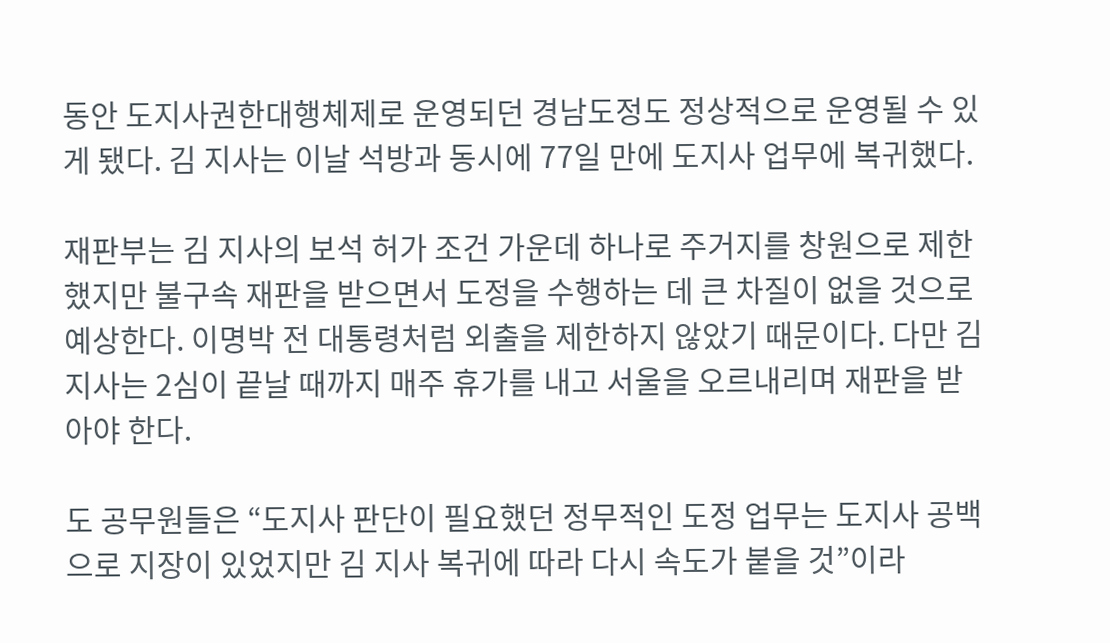동안 도지사권한대행체제로 운영되던 경남도정도 정상적으로 운영될 수 있게 됐다. 김 지사는 이날 석방과 동시에 77일 만에 도지사 업무에 복귀했다.

재판부는 김 지사의 보석 허가 조건 가운데 하나로 주거지를 창원으로 제한했지만 불구속 재판을 받으면서 도정을 수행하는 데 큰 차질이 없을 것으로 예상한다. 이명박 전 대통령처럼 외출을 제한하지 않았기 때문이다. 다만 김 지사는 2심이 끝날 때까지 매주 휴가를 내고 서울을 오르내리며 재판을 받아야 한다.

도 공무원들은 “도지사 판단이 필요했던 정무적인 도정 업무는 도지사 공백으로 지장이 있었지만 김 지사 복귀에 따라 다시 속도가 붙을 것”이라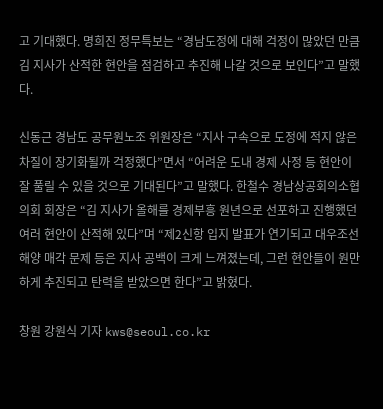고 기대했다. 명희진 정무특보는 “경남도정에 대해 걱정이 많았던 만큼 김 지사가 산적한 현안을 점검하고 추진해 나갈 것으로 보인다”고 말했다.

신동근 경남도 공무원노조 위원장은 “지사 구속으로 도정에 적지 않은 차질이 장기화될까 걱정했다”면서 “어려운 도내 경제 사정 등 현안이 잘 풀릴 수 있을 것으로 기대된다”고 말했다. 한철수 경남상공회의소협의회 회장은 “김 지사가 올해를 경제부흥 원년으로 선포하고 진행했던 여러 현안이 산적해 있다”며 “제2신항 입지 발표가 연기되고 대우조선해양 매각 문제 등은 지사 공백이 크게 느껴졌는데, 그런 현안들이 원만하게 추진되고 탄력을 받았으면 한다”고 밝혔다.

창원 강원식 기자 kws@seoul.co.kr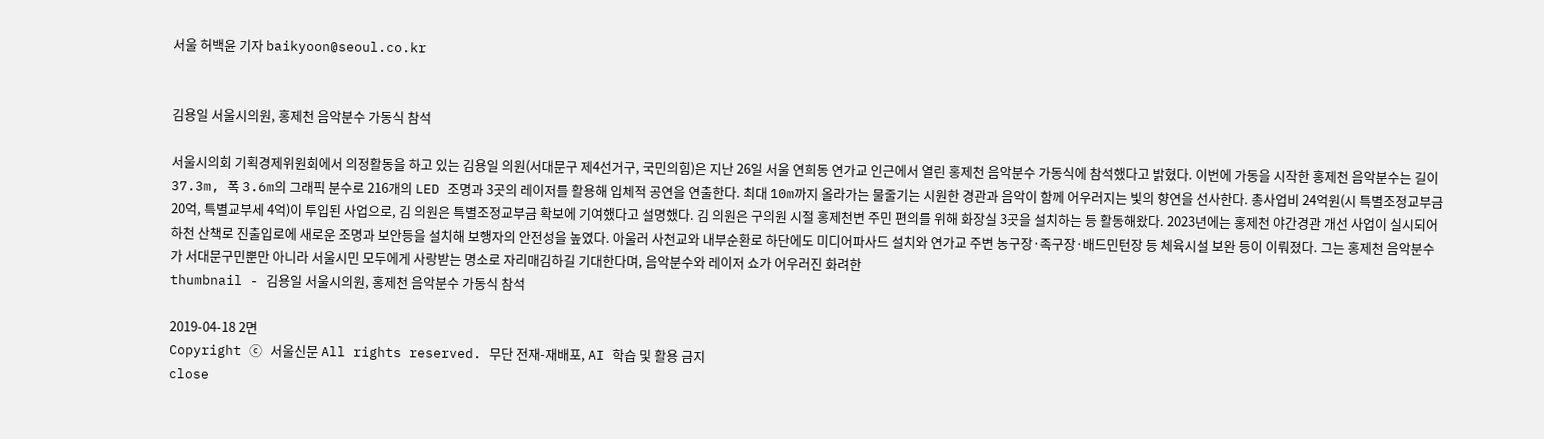서울 허백윤 기자 baikyoon@seoul.co.kr


김용일 서울시의원, 홍제천 음악분수 가동식 참석

서울시의회 기획경제위원회에서 의정활동을 하고 있는 김용일 의원(서대문구 제4선거구, 국민의힘)은 지난 26일 서울 연희동 연가교 인근에서 열린 홍제천 음악분수 가동식에 참석했다고 밝혔다. 이번에 가동을 시작한 홍제천 음악분수는 길이 37.3m, 폭 3.6m의 그래픽 분수로 216개의 LED 조명과 3곳의 레이저를 활용해 입체적 공연을 연출한다. 최대 10m까지 올라가는 물줄기는 시원한 경관과 음악이 함께 어우러지는 빛의 향연을 선사한다. 총사업비 24억원(시 특별조정교부금 20억, 특별교부세 4억)이 투입된 사업으로, 김 의원은 특별조정교부금 확보에 기여했다고 설명했다. 김 의원은 구의원 시절 홍제천변 주민 편의를 위해 화장실 3곳을 설치하는 등 활동해왔다. 2023년에는 홍제천 야간경관 개선 사업이 실시되어 하천 산책로 진출입로에 새로운 조명과 보안등을 설치해 보행자의 안전성을 높였다. 아울러 사천교와 내부순환로 하단에도 미디어파사드 설치와 연가교 주변 농구장·족구장·배드민턴장 등 체육시설 보완 등이 이뤄졌다. 그는 홍제천 음악분수가 서대문구민뿐만 아니라 서울시민 모두에게 사랑받는 명소로 자리매김하길 기대한다며, 음악분수와 레이저 쇼가 어우러진 화려한
thumbnail - 김용일 서울시의원, 홍제천 음악분수 가동식 참석

2019-04-18 2면
Copyright ⓒ 서울신문 All rights reserved. 무단 전재-재배포, AI 학습 및 활용 금지
close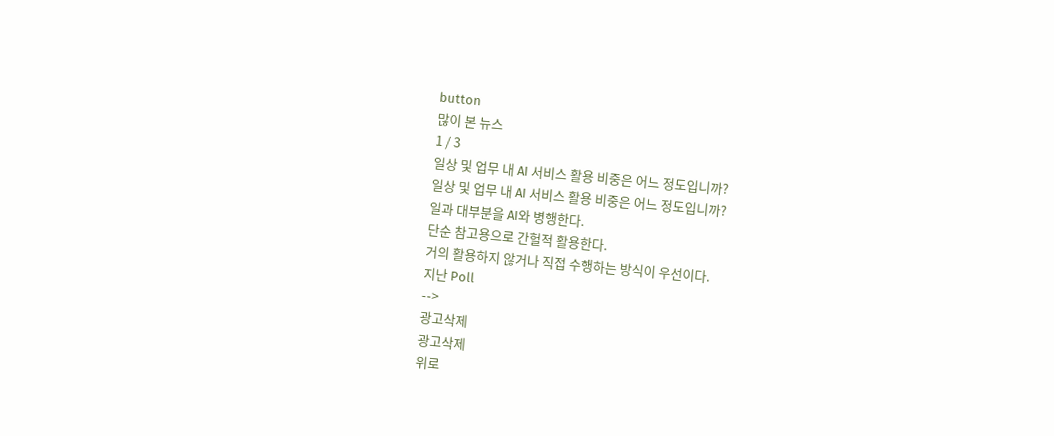button
많이 본 뉴스
1 / 3
일상 및 업무 내 AI 서비스 활용 비중은 어느 정도입니까?
일상 및 업무 내 AI 서비스 활용 비중은 어느 정도입니까?
일과 대부분을 AI와 병행한다.
단순 참고용으로 간헐적 활용한다.
거의 활용하지 않거나 직접 수행하는 방식이 우선이다.
지난 Poll
-->
광고삭제
광고삭제
위로